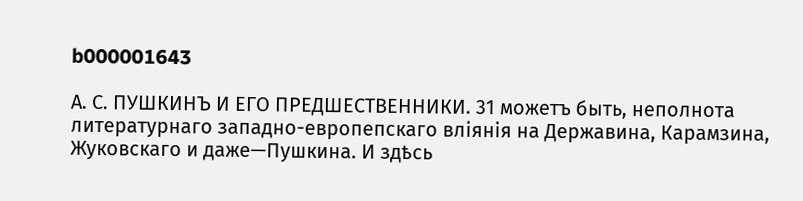b000001643

А. С. ПУШКИНЪ И ЕГО ПРЕДШЕСТВЕННИКИ. 31 можетъ быть, неполнота литературнаго западно-европепскаго вліянія на Державина, Карамзина, Жуковскаго и даже—Пушкина. И здѣсь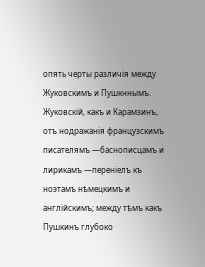опять черты различія между Жуковскимъ и Пушкннымъ. Жуковскій, какъ и Карамзинъ, отъ нодражанія французскимъ писателямъ —баснописцамъ и лирикамъ —переніелъ къ ноэтамъ нѣмецкимъ и англійскимъ; между тѣмъ какъ Пушкинъ глубоко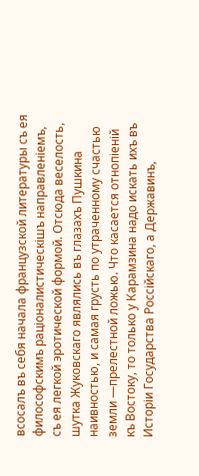всосалъ въ себя начала французской литературы съ ея философскимъ раціоналистическішъ направленіемъ, съ ея легкой эротической формой. Отсюда веселость, шутка Жуковскаго являлись въ глазахъ Пушкина наивностью, и самая грусть по утраченному счастью земли —прелестной ложью. Что касается отнопіеній къ Востоку, то только у Карамзина надо искать ихъ въ Исторіи Государства Россійскаго, а Державинъ,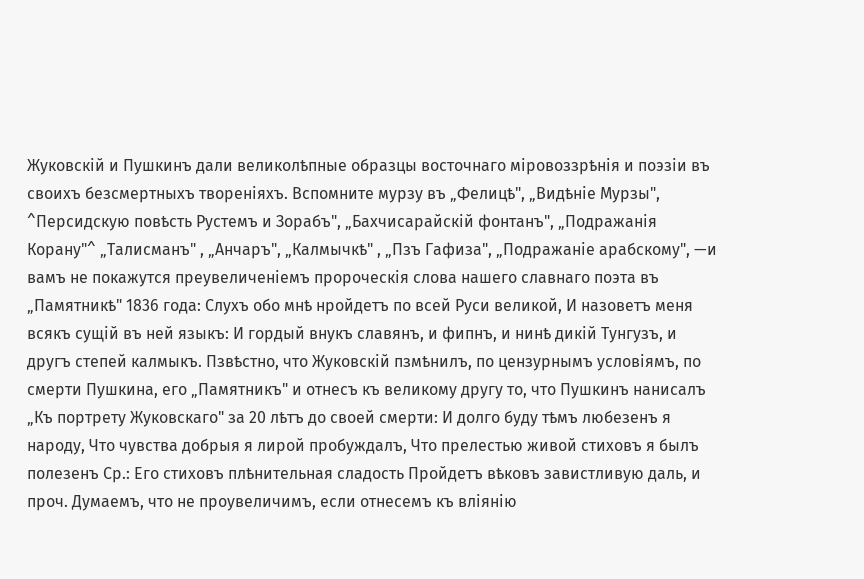Жуковскій и Пушкинъ дали великолѣпные образцы восточнаго міровоззрѣнія и поэзіи въ своихъ безсмертныхъ твореніяхъ. Вспомните мурзу въ „Фелицѣ", „Видѣніе Мурзы", ^Персидскую повѣсть Рустемъ и Зорабъ", „Бахчисарайскій фонтанъ", „Подражанія Корану"^ „Талисманъ" , „Анчаръ", „Калмычкѣ" , „Пзъ Гафиза", „Подражаніе арабскому", —и вамъ не покажутся преувеличеніемъ пророческія слова нашего славнаго поэта въ „Памятникѣ" 1836 года: Слухъ обо мнѣ нройдетъ по всей Руси великой, И назоветъ меня всякъ сущій въ ней языкъ: И гордый внукъ славянъ, и фипнъ, и нинѣ дикій Тунгузъ, и другъ степей калмыкъ. Пзвѣстно, что Жуковскій пзмѣнилъ, по цензурнымъ условіямъ, по смерти Пушкина, его „Памятникъ" и отнесъ къ великому другу то, что Пушкинъ нанисалъ „Къ портрету Жуковскаго" за 20 лѣтъ до своей смерти: И долго буду тѣмъ любезенъ я народу, Что чувства добрыя я лирой пробуждалъ, Что прелестью живой стиховъ я былъ полезенъ Ср.: Его стиховъ плѣнительная сладость Пройдетъ вѣковъ завистливую даль, и проч. Думаемъ, что не проувеличимъ, если отнесемъ къ вліянію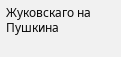Жуковскаго на Пушкина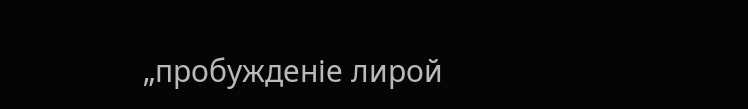„пробужденіе лирой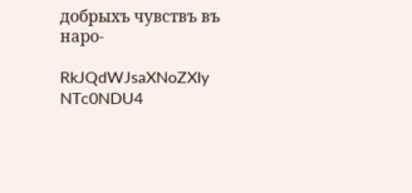добрыхъ чувствъ въ наро-

RkJQdWJsaXNoZXIy NTc0NDU4